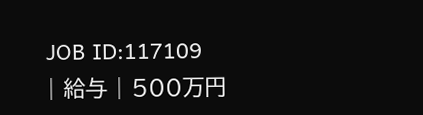JOB ID:117109
| 給与 | 500万円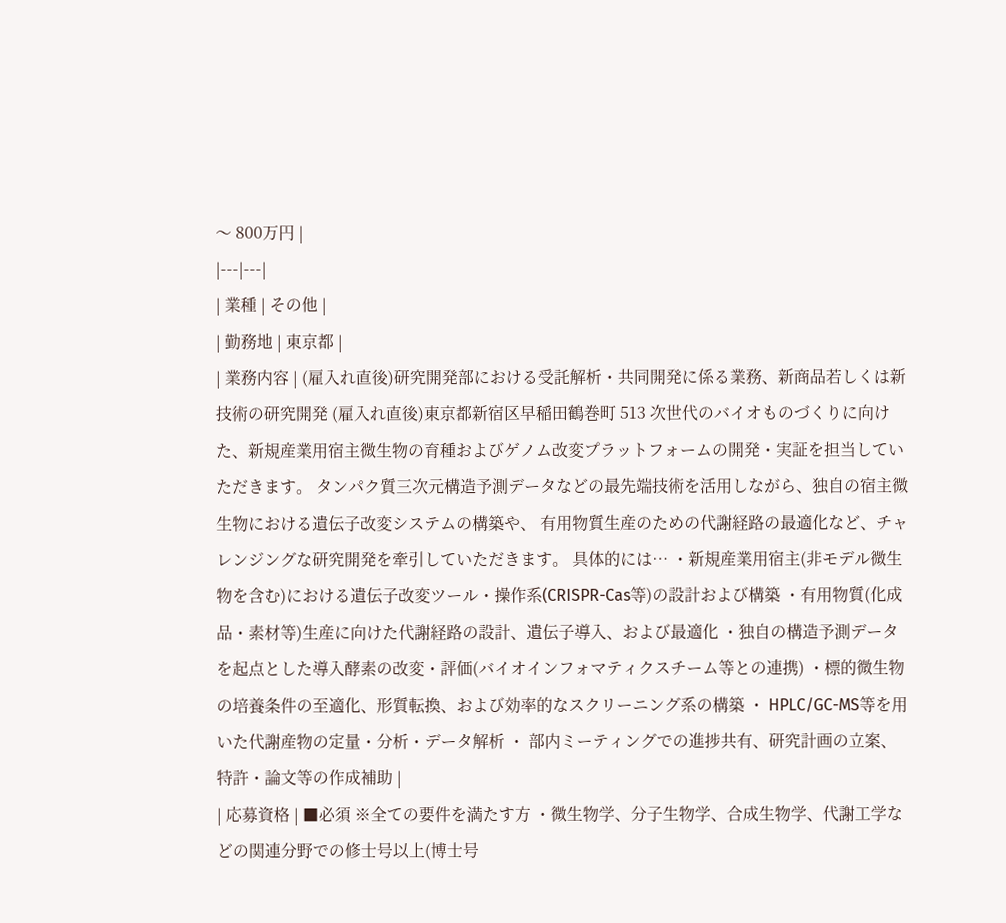〜 800万円 |
|---|---|
| 業種 | その他 |
| 勤務地 | 東京都 |
| 業務内容 | (雇入れ直後)研究開発部における受託解析・共同開発に係る業務、新商品若しくは新技術の研究開発 (雇入れ直後)東京都新宿区早稲田鶴巻町 513 次世代のバイオものづくりに向けた、新規産業用宿主微生物の育種およびゲノム改変プラットフォームの開発・実証を担当していただきます。 タンパク質三次元構造予測データなどの最先端技術を活用しながら、独自の宿主微生物における遺伝子改変システムの構築や、 有用物質生産のための代謝経路の最適化など、チャレンジングな研究開発を牽引していただきます。 具体的には… ・新規産業用宿主(非モデル微生物を含む)における遺伝子改変ツール・操作系(CRISPR-Cas等)の設計および構築 ・有用物質(化成品・素材等)生産に向けた代謝経路の設計、遺伝子導入、および最適化 ・独自の構造予測データを起点とした導入酵素の改変・評価(バイオインフォマティクスチーム等との連携) ・標的微生物の培養条件の至適化、形質転換、および効率的なスクリーニング系の構築 ・ HPLC/GC-MS等を用いた代謝産物の定量・分析・データ解析 ・ 部内ミーティングでの進捗共有、研究計画の立案、特許・論文等の作成補助 |
| 応募資格 | ■必須 ※全ての要件を満たす方 ・微生物学、分子生物学、合成生物学、代謝工学などの関連分野での修士号以上(博士号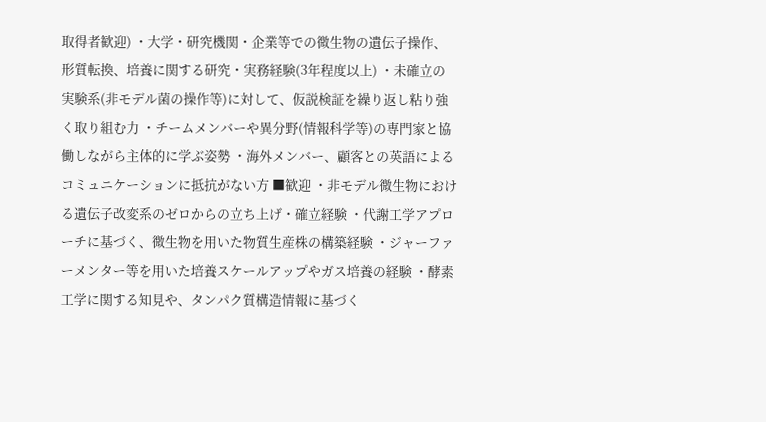取得者歓迎) ・大学・研究機関・企業等での微生物の遺伝子操作、形質転換、培養に関する研究・実務経験(3年程度以上) ・未確立の実験系(非モデル菌の操作等)に対して、仮説検証を繰り返し粘り強く取り組む力 ・チームメンバーや異分野(情報科学等)の専門家と協働しながら主体的に学ぶ姿勢 ・海外メンバー、顧客との英語によるコミュニケーションに抵抗がない方 ■歓迎 ・非モデル微生物における遺伝子改変系のゼロからの立ち上げ・確立経験 ・代謝工学アプローチに基づく、微生物を用いた物質生産株の構築経験 ・ジャーファーメンター等を用いた培養スケールアップやガス培養の経験 ・酵素工学に関する知見や、タンパク質構造情報に基づく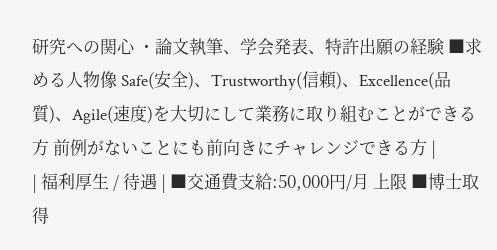研究への関心 ・論文執筆、学会発表、特許出願の経験 ■求める人物像 Safe(安全)、Trustworthy(信頼)、Excellence(品質)、Agile(速度)を大切にして業務に取り組むことができる方 前例がないことにも前向きにチャレンジできる方 |
| 福利厚生 / 待遇 | ■交通費支給:50,000円/月 上限 ■博士取得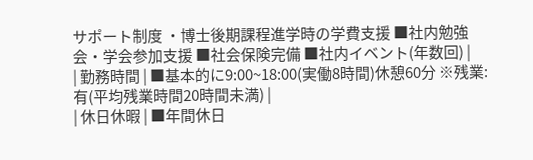サポート制度 ・博士後期課程進学時の学費支援 ■社内勉強会・学会参加支援 ■社会保険完備 ■社内イベント(年数回) |
| 勤務時間 | ■基本的に9:00~18:00(実働8時間)休憩60分 ※残業:有(平均残業時間20時間未満) |
| 休日休暇 | ■年間休日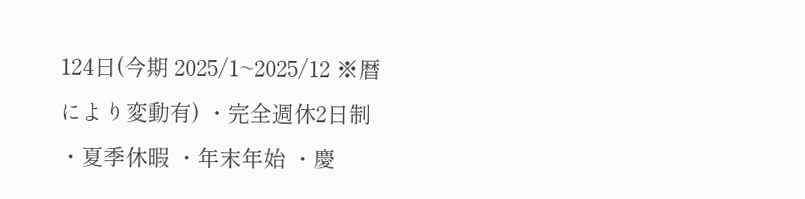124日(今期 2025/1~2025/12 ※暦により変動有) ・完全週休2日制 ・夏季休暇 ・年末年始 ・慶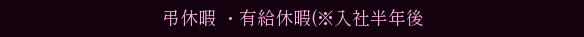弔休暇 ・有給休暇(※入社半年後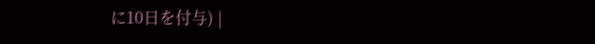に10日を付与) |